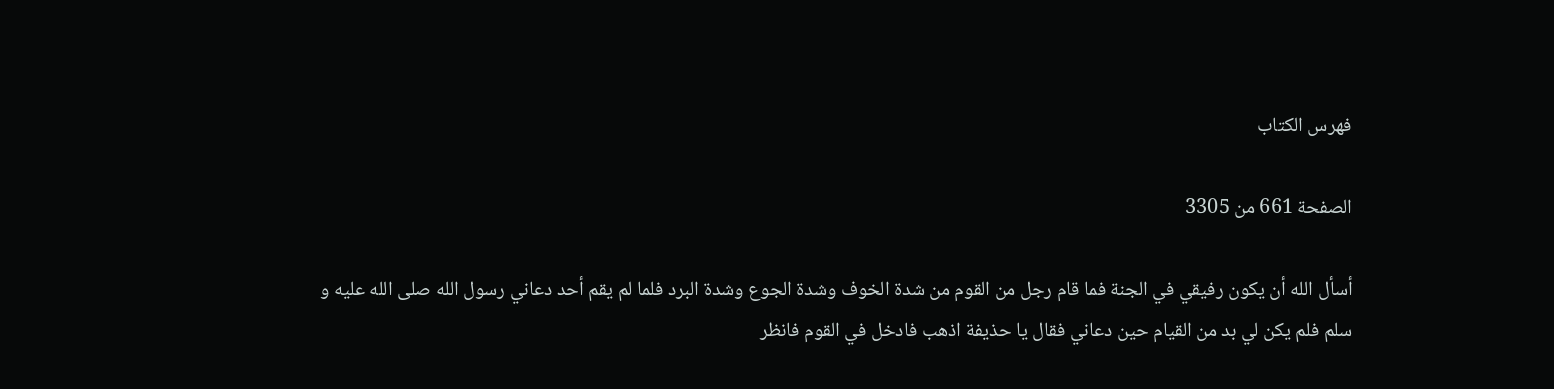فهرس الكتاب

الصفحة 661 من 3305

أسأل الله أن يكون رفيقي في الجنة فما قام رجل من القوم من شدة الخوف وشدة الجوع وشدة البرد فلما لم يقم أحد دعاني رسول الله صلى الله عليه و سلم فلم يكن لي بد من القيام حين دعاني فقال يا حذيفة اذهب فادخل في القوم فانظر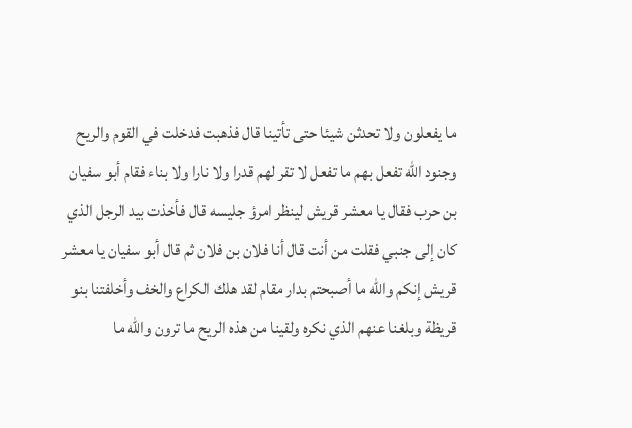ما يفعلون ولا تحدثن شيئا حتى تأتينا قال فذهبت فدخلت في القوم والريح وجنود الله تفعل بهم ما تفعل لا تقر لهم قدرا ولا نارا ولا بناء فقام أبو سفيان بن حرب فقال يا معشر قريش لينظر امرؤ جليسه قال فأخذت بيد الرجل الذي كان إلى جنبي فقلت من أنت قال أنا فلان بن فلان ثم قال أبو سفيان يا معشر قريش إنكم والله ما أصبحتم بدار مقام لقد هلك الكراع والخف وأخلفتنا بنو قريظة وبلغنا عنهم الذي نكره ولقينا من هذه الريح ما ترون والله ما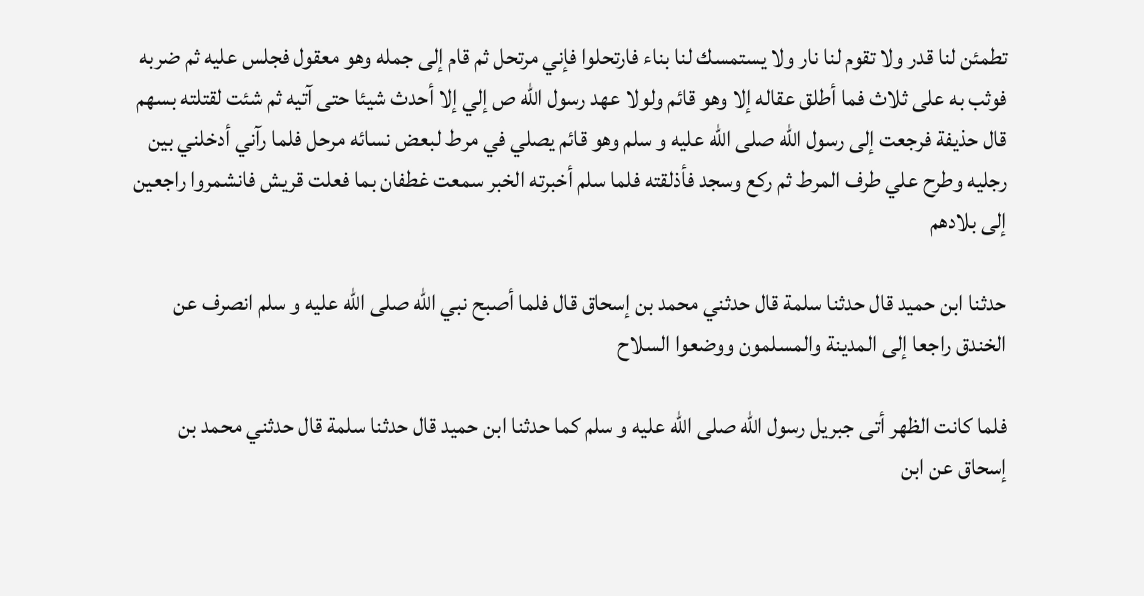تطمئن لنا قدر ولا تقوم لنا نار ولا يستمسك لنا بناء فارتحلوا فإني مرتحل ثم قام إلى جمله وهو معقول فجلس عليه ثم ضربه فوثب به على ثلاث فما أطلق عقاله إلا وهو قائم ولولا عهد رسول الله ص إلي إلا أحدث شيئا حتى آتيه ثم شئت لقتلته بسهم قال حذيفة فرجعت إلى رسول الله صلى الله عليه و سلم وهو قائم يصلي في مرط لبعض نسائه مرحل فلما رآني أدخلني بين رجليه وطرح علي طرف المرط ثم ركع وسجد فأذلقته فلما سلم أخبرته الخبر سمعت غطفان بما فعلت قريش فانشمروا راجعين إلى بلادهم

حدثنا ابن حميد قال حدثنا سلمة قال حدثني محمد بن إسحاق قال فلما أصبح نبي الله صلى الله عليه و سلم انصرف عن الخندق راجعا إلى المدينة والمسلمون ووضعوا السلاح

فلما كانت الظهر أتى جبريل رسول الله صلى الله عليه و سلم كما حدثنا ابن حميد قال حدثنا سلمة قال حدثني محمد بن إسحاق عن ابن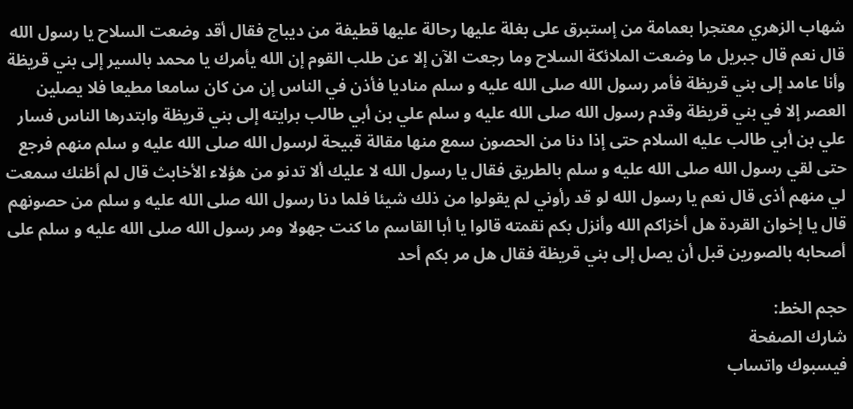شهاب الزهري معتجرا بعمامة من إستبرق على بغلة عليها رحالة عليها قطيفة من ديباج فقال أقد وضعت السلاح يا رسول الله قال نعم قال جبريل ما وضعت الملائكة السلاح وما رجعت الآن إلا عن طلب القوم إن الله يأمرك يا محمد بالسير إلى بني قريظة وأنا عامد إلى بني قريظة فأمر رسول الله صلى الله عليه و سلم مناديا فأذن في الناس إن من كان سامعا مطيعا فلا يصلين العصر إلا في بني قريظة وقدم رسول الله صلى الله عليه و سلم علي بن أبي طالب برايته إلى بني قريظة وابتدرها الناس فسار علي بن أبي طالب عليه السلام حتى إذا دنا من الحصون سمع منها مقالة قبيحة لرسول الله صلى الله عليه و سلم منهم فرجع حتى لقي رسول الله صلى الله عليه و سلم بالطريق فقال يا رسول الله لا عليك ألا تدنو من هؤلاء الأخابث قال لم أظنك سمعت لي منهم أذى قال نعم يا رسول الله لو قد رأوني لم يقولوا من ذلك شيئا فلما دنا رسول الله صلى الله عليه و سلم من حصونهم قال يا إخوان القردة هل أخزاكم الله وأنزل بكم نقمته قالوا يا أبا القاسم ما كنت جهولا ومر رسول الله صلى الله عليه و سلم على أصحابه بالصورين قبل أن يصل إلى بني قريظة فقال هل مر بكم أحد

حجم الخط:
شارك الصفحة
فيسبوك واتساب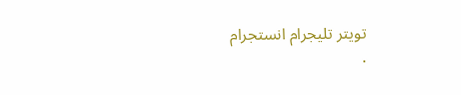تويتر تليجرام انستجرام
.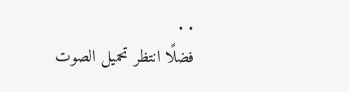. .
فضلًا انتظر تحميل الصوت